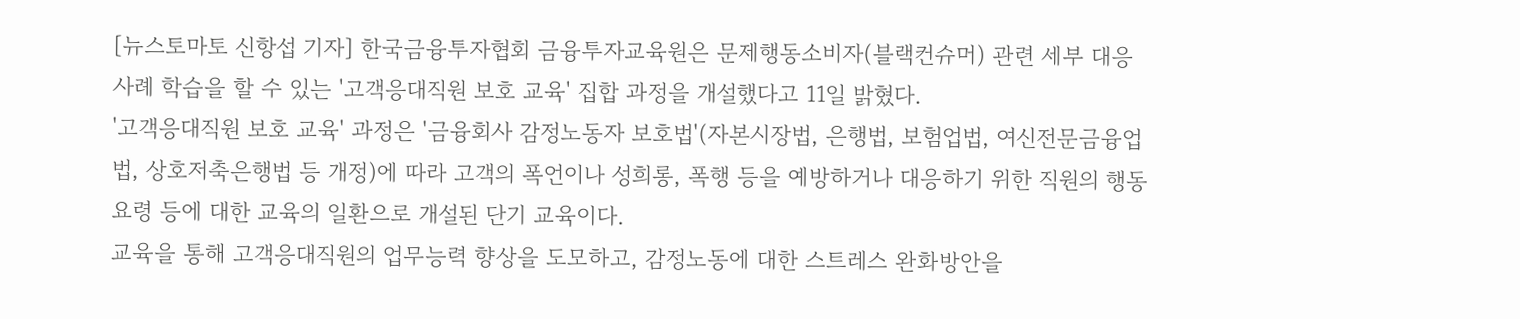[뉴스토마토 신항섭 기자] 한국금융투자협회 금융투자교육원은 문제행동소비자(블랙컨슈머) 관련 세부 대응 사례 학습을 할 수 있는 '고객응대직원 보호 교육' 집합 과정을 개설했다고 11일 밝혔다.
'고객응대직원 보호 교육' 과정은 '금융회사 감정노동자 보호법'(자본시장법, 은행법, 보험업법, 여신전문금융업법, 상호저축은행법 등 개정)에 따라 고객의 폭언이나 성희롱, 폭행 등을 예방하거나 대응하기 위한 직원의 행동요령 등에 대한 교육의 일환으로 개설된 단기 교육이다.
교육을 통해 고객응대직원의 업무능력 향상을 도모하고, 감정노동에 대한 스트레스 완화방안을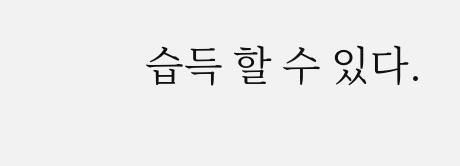습득 할 수 있다.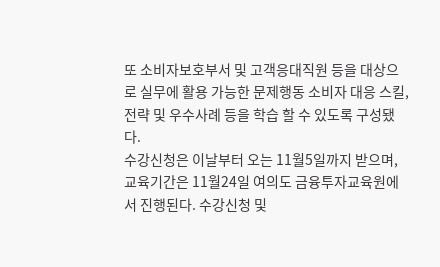또 소비자보호부서 및 고객응대직원 등을 대상으로 실무에 활용 가능한 문제행동 소비자 대응 스킬, 전략 및 우수사례 등을 학습 할 수 있도록 구성됐다.
수강신청은 이날부터 오는 11월5일까지 받으며, 교육기간은 11월24일 여의도 금융투자교육원에서 진행된다. 수강신청 및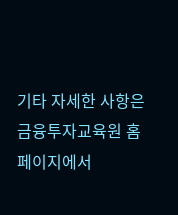기타 자세한 사항은 금융투자교육원 홈페이지에서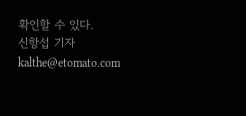확인할 수 있다.
신항섭 기자 kalthe@etomato.com